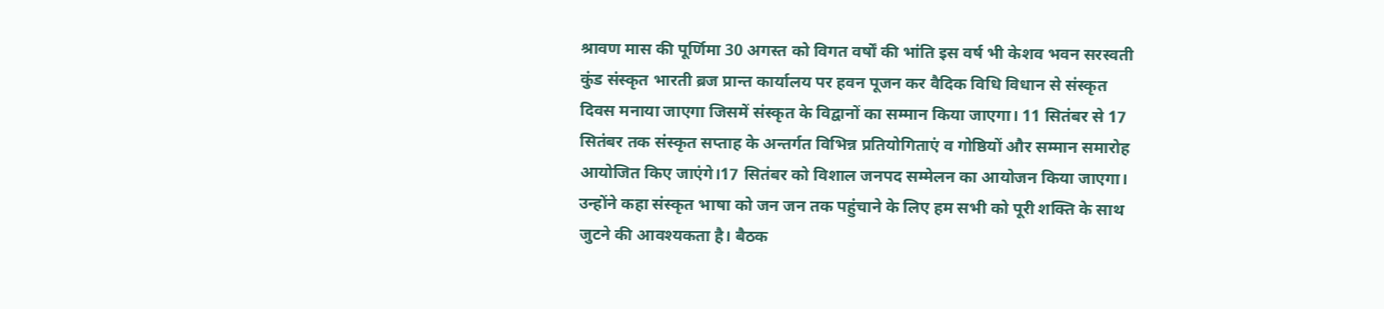श्रावण मास की पूर्णिमा 30 अगस्त को विगत वर्षों की भांति इस वर्ष भी केशव भवन सरस्वती कुंड संस्कृत भारती ब्रज प्रान्त कार्यालय पर हवन पूजन कर वैदिक विधि विधान से संस्कृत दिवस मनाया जाएगा जिसमें संस्कृत के विद्वानों का सम्मान किया जाएगा। 11 सितंबर से 17 सितंबर तक संस्कृत सप्ताह के अन्तर्गत विभिन्न प्रतियोगिताएं व गोष्ठियों और सम्मान समारोह आयोजित किए जाएंगे।17 सितंबर को विशाल जनपद सम्मेलन का आयोजन किया जाएगा। उन्होंने कहा संस्कृत भाषा को जन जन तक पहुंचाने के लिए हम सभी को पूरी शक्ति के साथ जुटने की आवश्यकता है। बैठक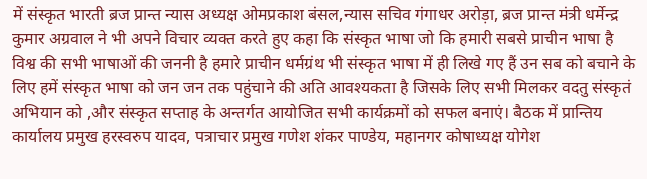में संस्कृत भारती ब्रज प्रान्त न्यास अध्यक्ष ओमप्रकाश बंसल,न्यास सचिव गंगाधर अरोड़ा, ब्रज प्रान्त मंत्री धर्मेन्द्र कुमार अग्रवाल ने भी अपने विचार व्यक्त करते हुए कहा कि संस्कृत भाषा जो कि हमारी सबसे प्राचीन भाषा है विश्व की सभी भाषाओं की जननी है हमारे प्राचीन धर्मग्रंथ भी संस्कृत भाषा में ही लिखे गए हैं उन सब को बचाने के लिए हमें संस्कृत भाषा को जन जन तक पहुंचाने की अति आवश्यकता है जिसके लिए सभी मिलकर वदतु संस्कृतं अभियान को ,और संस्कृत सप्ताह के अन्तर्गत आयोजित सभी कार्यक्रमों को सफल बनाएं। बैठक में प्रान्तिय कार्यालय प्रमुख हरस्वरुप यादव, पत्राचार प्रमुख गणेश शंकर पाण्डेय, महानगर कोषाध्यक्ष योगेश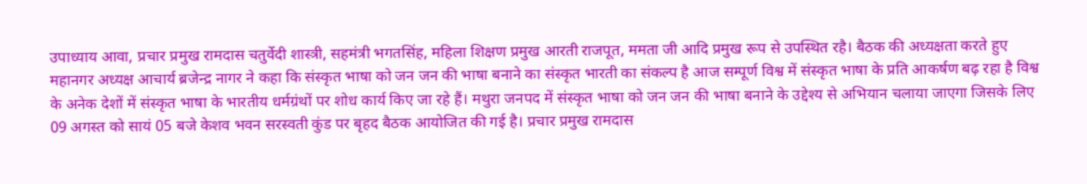उपाध्याय आवा, प्रचार प्रमुख रामदास चतुर्वेदी शास्त्री, सहमंत्री भगतसिंह, महिला शिक्षण प्रमुख आरती राजपूत, ममता जी आदि प्रमुख रूप से उपस्थित रहै। बैठक की अध्यक्षता करते हुए महानगर अध्यक्ष आचार्य ब्रजेन्द्र नागर ने कहा कि संस्कृत भाषा को जन जन की भाषा बनाने का संस्कृत भारती का संकल्प है आज सम्पूर्ण विश्व में संस्कृत भाषा के प्रति आकर्षण बढ़ रहा है विश्व के अनेक देशों में संस्कृत भाषा के भारतीय धर्मग्रंथों पर शोध कार्य किए जा रहे हैं। मथुरा जनपद में संस्कृत भाषा को जन जन की भाषा बनाने के उद्देश्य से अभियान चलाया जाएगा जिसके लिए 09 अगस्त को सायं 05 बजे केशव भवन सरस्वती कुंड पर बृहद बैठक आयोजित की गई है। प्रचार प्रमुख रामदास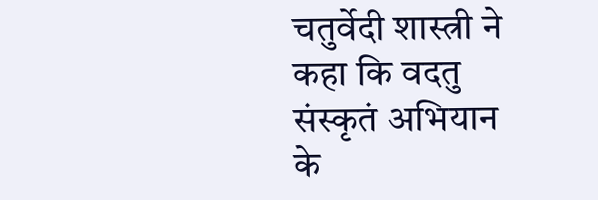चतुर्वेदी शास्त्री ने कहा कि वदतु संस्कृतं अभियान के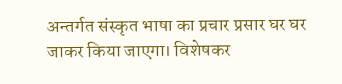अन्तर्गत संस्कृत भाषा का प्रचार प्रसार घर घर जाकर किया जाएगा। विशेषकर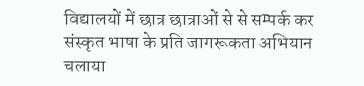विद्यालयों में छात्र छात्राओं से से सम्पर्क कर संस्कृत भाषा के प्रति जागरूकता अभियान चलाया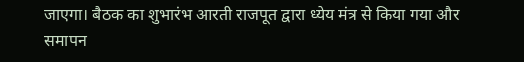जाएगा। बैठक का शुभारंभ आरती राजपूत द्वारा ध्येय मंत्र से किया गया और समापन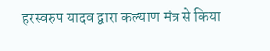हरस्वरुप यादव द्वारा कल्याण मंत्र से किया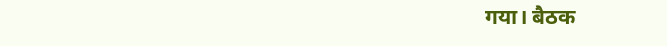गया। बैठक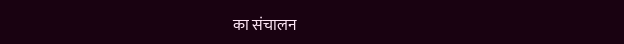का संचालन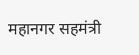महानगर सहमंत्री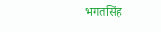भगतसिंह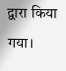द्वारा किया गया।